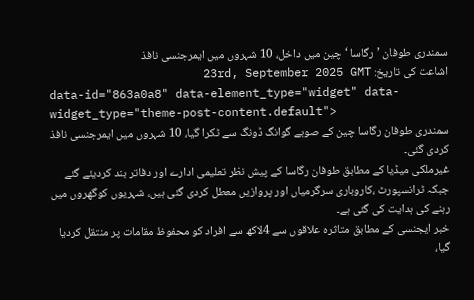سمندری طوفان ’رگاسا ‘ چین میں داخل، 10 شہروں میں ایمرجنسی نافذ
اشاعت کی تاریخ: 23rd, September 2025 GMT
data-id="863a0a8" data-element_type="widget" data-widget_type="theme-post-content.default">
سمندری طوفان رگاسا چین کے صوبے گوانگ ڈونگ سے ٹکرا گیا، 10 شہروں میں ایمرجنسی نافذ کردی گئی۔
غیرملکی میڈیا کے مطابق طوفان رگاسا کے پیش نظر تعلیمی ادارے اور دفاتر بند کردیئے گئے جبکہ ٹرانسپورٹ ،کاروباری سرگرمیاں اور پروازیں معطل کردی گئی ہیں، شہریوں کوگھروں میں رہنے کی ہدایت کی گئی ہے۔
خبر ایجنسی کے مطابق متاثرہ علاقوں سے 4لاکھ سے افراد کو محفوظ مقامات پر منتقل کردیا گیا،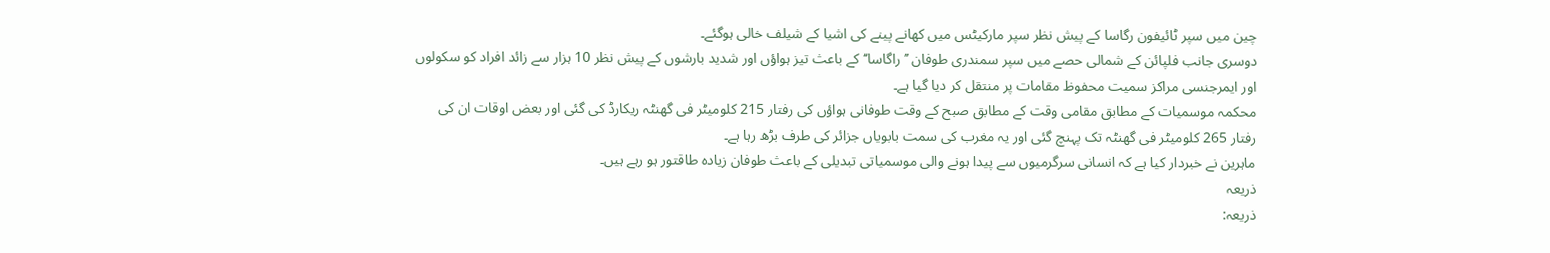چین میں سپر ٹائیفون رگاسا کے پیش نظر سپر مارکیٹس میں کھانے پینے کی اشیا کے شیلف خالی ہوگئے۔
دوسری جانب فلپائن کے شمالی حصے میں سپر سمندری طوفان ’’راگاسا‘‘ کے باعث تیز ہواؤں اور شدید بارشوں کے پیش نظر 10 ہزار سے زائد افراد کو سکولوں اور ایمرجنسی مراکز سمیت محفوظ مقامات پر منتقل کر دیا گیا ہے۔
محکمہ موسمیات کے مطابق مقامی وقت کے مطابق صبح کے وقت طوفانی ہواؤں کی رفتار 215 کلومیٹر فی گھنٹہ ریکارڈ کی گئی اور بعض اوقات ان کی رفتار 265 کلومیٹر فی گھنٹہ تک پہنچ گئی اور یہ مغرب کی سمت بابویاں جزائر کی طرف بڑھ رہا ہے۔
ماہرین نے خبردار کیا ہے کہ انسانی سرگرمیوں سے پیدا ہونے والی موسمیاتی تبدیلی کے باعث طوفان زیادہ طاقتور ہو رہے ہیں۔
ذریعہ
ذریعہ: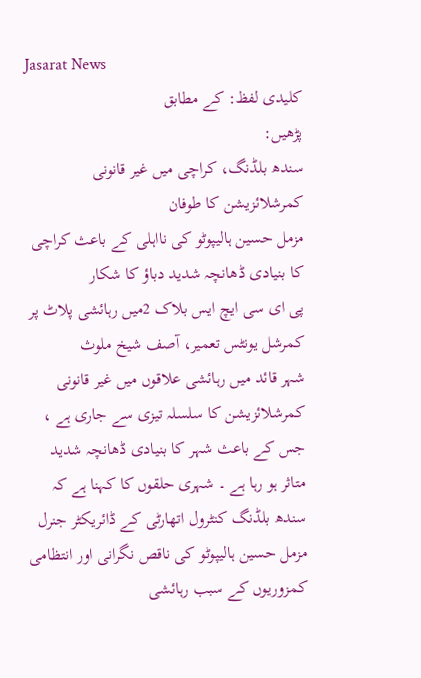Jasarat News
کلیدی لفظ: کے مطابق
پڑھیں:
سندھ بلڈنگ، کراچی میں غیر قانونی کمرشلائزیشن کا طوفان
مزمل حسین ہالیپوٹو کی نااہلی کے باعث کراچی کا بنیادی ڈھانچہ شدید دباؤ کا شکار
پی ای سی ایچ ایس بلاک 2میں رہائشی پلاٹ پر کمرشل یونٹس تعمیر، آصف شیخ ملوث
شہر قائد میں رہائشی علاقوں میں غیر قانونی کمرشلائزیشن کا سلسلہ تیزی سے جاری ہے ، جس کے باعث شہر کا بنیادی ڈھانچہ شدید متاثر ہو رہا ہے ۔ شہری حلقوں کا کہنا ہے کہ سندھ بلڈنگ کنٹرول اتھارٹی کے ڈائریکٹر جنرل مزمل حسین ہالیپوٹو کی ناقص نگرانی اور انتظامی کمزوریوں کے سبب رہائشی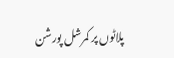پلاٹوں پر کمرشل پورشن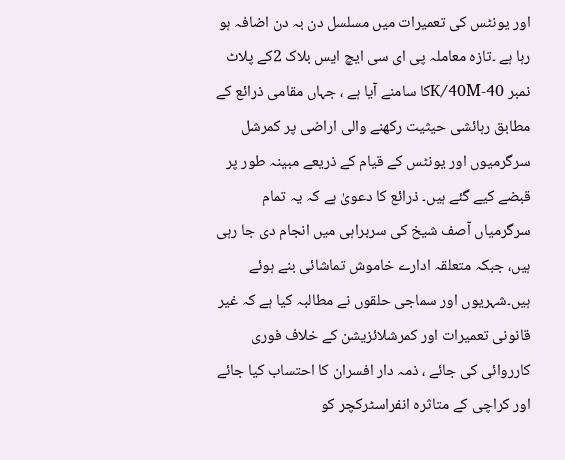اور یونٹس کی تعمیرات میں مسلسل دن بہ دن اضافہ ہو رہا ہے ۔تازہ معاملہ پی ای سی ایچ ایس بلاک 2کے پلاٹ نمبر 40-K/40Mکا سامنے آیا ہے ، جہاں مقامی ذرائع کے مطابق رہائشی حیثیت رکھنے والی اراضی پر کمرشل سرگرمیوں اور یونٹس کے قیام کے ذریعے مبینہ طور پر قبضے کیے گئے ہیں۔ ذرائع کا دعویٰ ہے کہ یہ تمام سرگرمیاں آصف شیخ کی سربراہی میں انجام دی جا رہی ہیں، جبکہ متعلقہ ادارے خاموش تماشائی بنے ہوئے ہیں۔شہریوں اور سماجی حلقوں نے مطالبہ کیا ہے کہ غیر قانونی تعمیرات اور کمرشلائزیشن کے خلاف فوری کارروائی کی جائے ، ذمہ دار افسران کا احتساب کیا جائے اور کراچی کے متاثرہ انفراسٹرکچر کو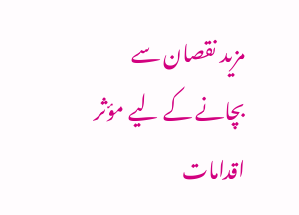مزید نقصان سے بچانے کے لیے مؤثر اقدامات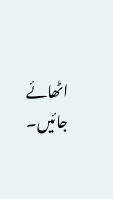اٹھائے جائیں۔